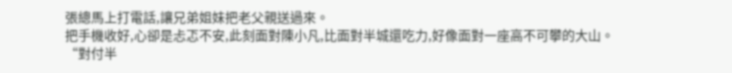張總馬上打電話,讓兄弟姐妹把老父親送過來。
把手機收好,心卻是忐忑不安,此刻面對陳小凡,比面對半城還吃力,好像面對一座高不可攀的大山。
“對付半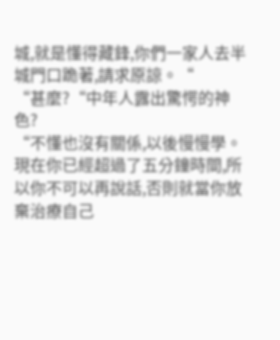城,就是懂得藏鋒,你們一家人去半城門口跪著,請求原諒。“
“甚麼?“中年人露出驚愕的神色?
“不懂也沒有關係,以後慢慢學。現在你已經超過了五分鐘時間,所以你不可以再說話,否則就當你放棄治療自己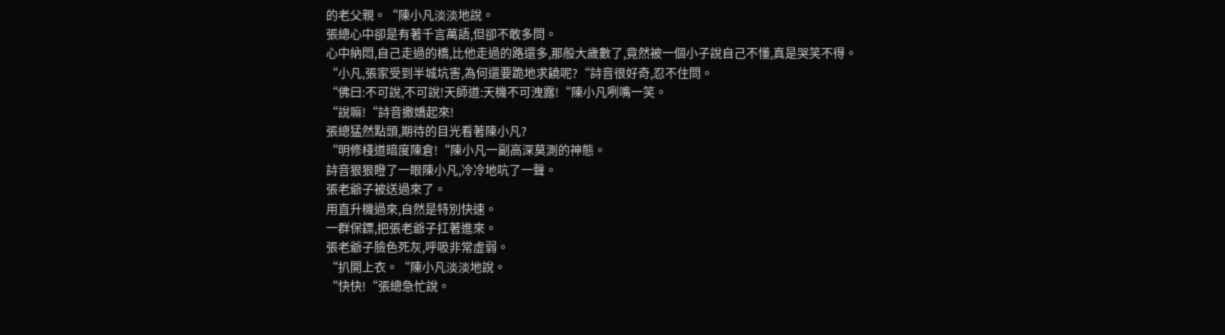的老父親。“陳小凡淡淡地說。
張總心中卻是有著千言萬語,但卻不敢多問。
心中納悶,自己走過的橋,比他走過的路還多,那般大歲數了,竟然被一個小子說自己不懂,真是哭笑不得。
“小凡,張家受到半城坑害,為何還要跪地求饒呢?“詩音很好奇,忍不住問。
“佛曰:不可說,不可說!天師道:天機不可洩露!“陳小凡咧嘴一笑。
“說嘛!“詩音撒嬌起來!
張總猛然點頭,期待的目光看著陳小凡?
“明修棧道暗度陳倉!“陳小凡一副高深莫測的神態。
詩音狠狠瞪了一眼陳小凡,冷冷地吭了一聲。
張老爺子被送過來了。
用直升機過來,自然是特別快速。
一群保鏢,把張老爺子扛著進來。
張老爺子臉色死灰,呼吸非常虛弱。
“扒開上衣。“陳小凡淡淡地說。
“快快!“張總急忙說。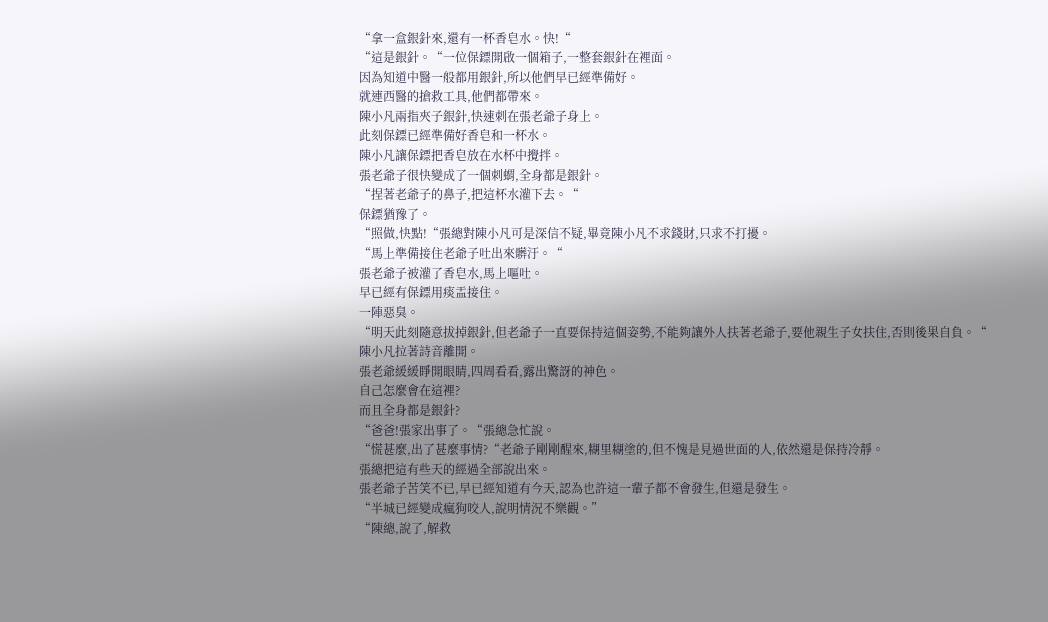“拿一盒銀針來,還有一杯香皂水。快!“
“這是銀針。“一位保鏢開啟一個箱子,一整套銀針在裡面。
因為知道中醫一般都用銀針,所以他們早已經準備好。
就連西醫的搶救工具,他們都帶來。
陳小凡兩指夾子銀針,快速刺在張老爺子身上。
此刻保鏢已經準備好香皂和一杯水。
陳小凡讓保鏢把香皂放在水杯中攪拌。
張老爺子很快變成了一個刺蝟,全身都是銀針。
“捏著老爺子的鼻子,把這杯水灌下去。“
保鏢猶豫了。
“照做,快點!“張總對陳小凡可是深信不疑,畢竟陳小凡不求錢財,只求不打擾。
“馬上準備接住老爺子吐出來髒汙。“
張老爺子被灌了香皂水,馬上嘔吐。
早已經有保鏢用痰盂接住。
一陣惡臭。
“明天此刻隨意拔掉銀針,但老爺子一直要保持這個姿勢,不能夠讓外人扶著老爺子,要他親生子女扶住,否則後果自負。“
陳小凡拉著詩音離開。
張老爺緩緩睜開眼睛,四周看看,露出驚訝的神色。
自己怎麼會在這裡?
而且全身都是銀針?
“爸爸!張家出事了。“張總急忙說。
“慌甚麼,出了甚麼事情?“老爺子剛剛醒來,糊里糊塗的,但不愧是見過世面的人,依然還是保持冷靜。
張總把這有些天的經過全部說出來。
張老爺子苦笑不已,早已經知道有今天,認為也許這一輩子都不會發生,但還是發生。
“半城已經變成瘋狗咬人,說明情況不樂觀。”
“陳總,說了,解救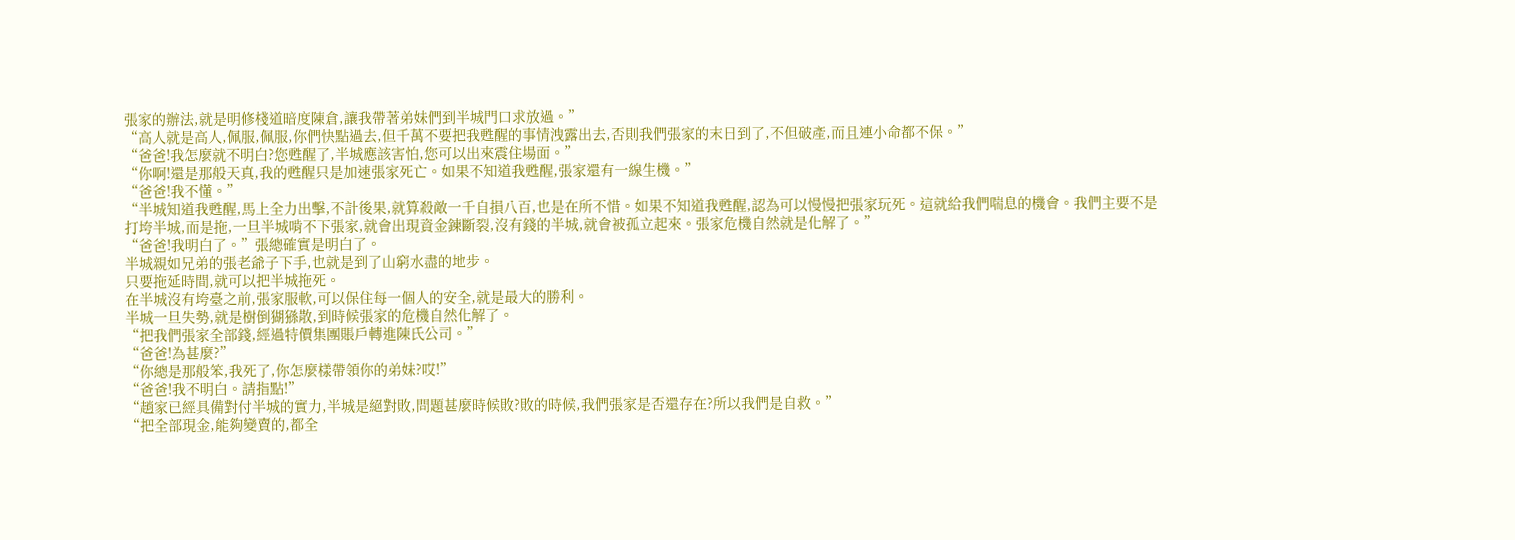張家的辦法,就是明修棧道暗度陳倉,讓我帶著弟妹們到半城門口求放過。”
“高人就是高人,佩服,佩服,你們快點過去,但千萬不要把我甦醒的事情洩露出去,否則我們張家的末日到了,不但破產,而且連小命都不保。”
“爸爸!我怎麼就不明白?您甦醒了,半城應該害怕,您可以出來震住場面。”
“你啊!還是那般天真,我的甦醒只是加速張家死亡。如果不知道我甦醒,張家還有一線生機。”
“爸爸!我不懂。”
“半城知道我甦醒,馬上全力出擊,不計後果,就算殺敵一千自損八百,也是在所不惜。如果不知道我甦醒,認為可以慢慢把張家玩死。這就給我們喘息的機會。我們主要不是打垮半城,而是拖,一旦半城啃不下張家,就會出現資金鍊斷裂,沒有錢的半城,就會被孤立起來。張家危機自然就是化解了。”
“爸爸!我明白了。”張總確實是明白了。
半城親如兄弟的張老爺子下手,也就是到了山窮水盡的地步。
只要拖延時間,就可以把半城拖死。
在半城沒有垮臺之前,張家服軟,可以保住每一個人的安全,就是最大的勝利。
半城一旦失勢,就是樹倒猢猻散,到時候張家的危機自然化解了。
“把我們張家全部錢,經過特價集團賬戶轉進陳氏公司。”
“爸爸!為甚麼?”
“你總是那般笨,我死了,你怎麼樣帶領你的弟妹?哎!”
“爸爸!我不明白。請指點!”
“趙家已經具備對付半城的實力,半城是絕對敗,問題甚麼時候敗?敗的時候,我們張家是否還存在?所以我們是自救。”
“把全部現金,能夠變賣的,都全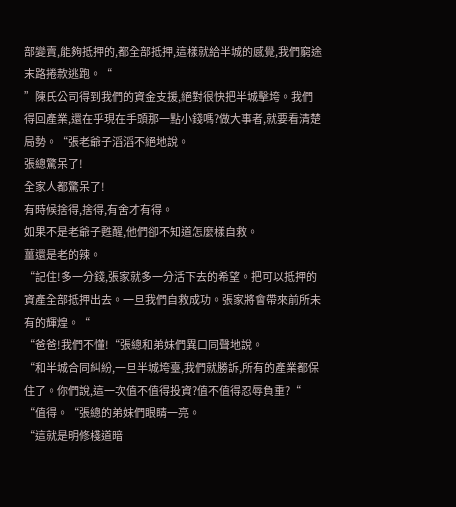部變賣,能夠抵押的,都全部抵押,這樣就給半城的感覺,我們窮途末路捲款逃跑。“
”陳氏公司得到我們的資金支援,絕對很快把半城擊垮。我們得回產業,還在乎現在手頭那一點小錢嗎?做大事者,就要看清楚局勢。“張老爺子滔滔不絕地說。
張總驚呆了!
全家人都驚呆了!
有時候捨得,捨得,有舍才有得。
如果不是老爺子甦醒,他們卻不知道怎麼樣自救。
薑還是老的辣。
“記住!多一分錢,張家就多一分活下去的希望。把可以抵押的資產全部抵押出去。一旦我們自救成功。張家將會帶來前所未有的輝煌。“
“爸爸!我們不懂!“張總和弟妹們異口同聲地說。
“和半城合同糾紛,一旦半城垮臺,我們就勝訴,所有的產業都保住了。你們說,這一次值不值得投資?值不值得忍辱負重?“
“值得。“張總的弟妹們眼睛一亮。
“這就是明修棧道暗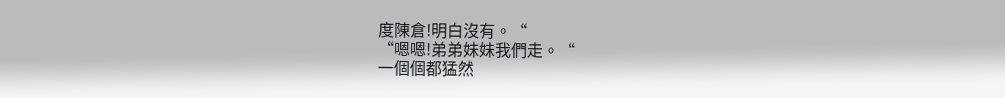度陳倉!明白沒有。“
“嗯嗯!弟弟妹妹我們走。“
一個個都猛然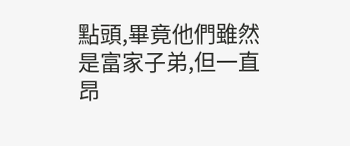點頭,畢竟他們雖然是富家子弟,但一直昂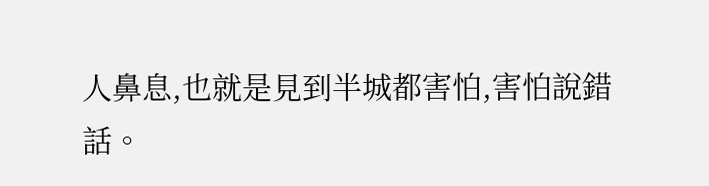人鼻息,也就是見到半城都害怕,害怕說錯話。